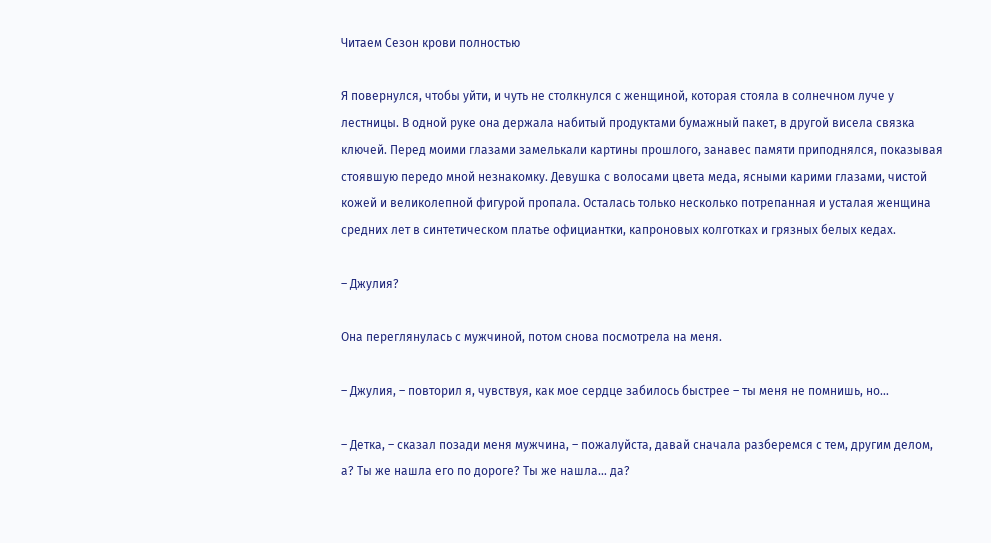Читаем Сезон крови полностью

Я повернулся, чтобы уйти, и чуть не столкнулся с женщиной, которая стояла в солнечном луче у лестницы. В одной руке она держала набитый продуктами бумажный пакет, в другой висела связка ключей. Перед моими глазами замелькали картины прошлого, занавес памяти приподнялся, показывая стоявшую передо мной незнакомку. Девушка с волосами цвета меда, ясными карими глазами, чистой кожей и великолепной фигурой пропала. Осталась только несколько потрепанная и усталая женщина средних лет в синтетическом платье официантки, капроновых колготках и грязных белых кедах.

– Джулия?

Она переглянулась с мужчиной, потом снова посмотрела на меня.

– Джулия, – повторил я, чувствуя, как мое сердце забилось быстрее – ты меня не помнишь, но…

– Детка, – сказал позади меня мужчина, – пожалуйста, давай сначала разберемся с тем, другим делом, а? Ты же нашла его по дороге? Ты же нашла… да?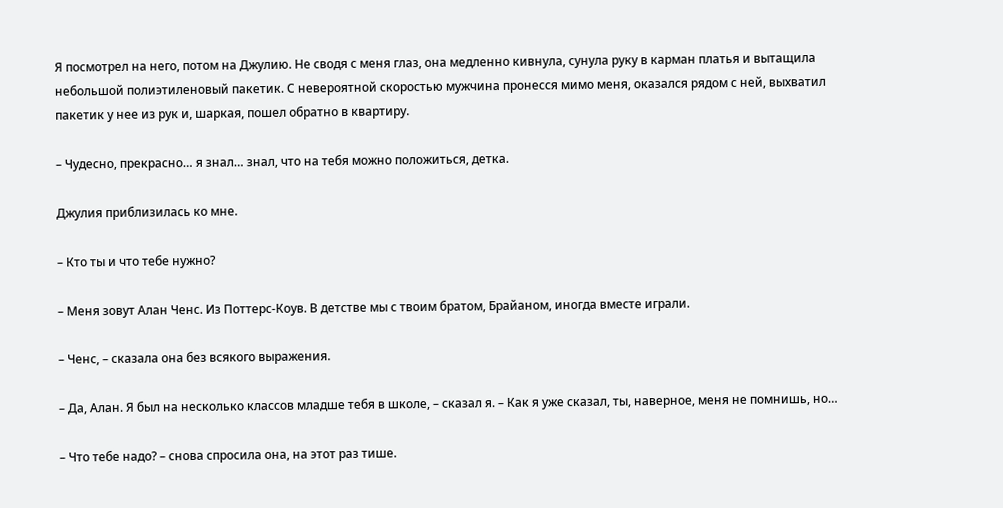Я посмотрел на него, потом на Джулию. Не сводя с меня глаз, она медленно кивнула, сунула руку в карман платья и вытащила небольшой полиэтиленовый пакетик. С невероятной скоростью мужчина пронесся мимо меня, оказался рядом с ней, выхватил пакетик у нее из рук и, шаркая, пошел обратно в квартиру.

– Чудесно, прекрасно… я знал… знал, что на тебя можно положиться, детка.

Джулия приблизилась ко мне.

– Кто ты и что тебе нужно?

– Меня зовут Алан Ченс. Из Поттерс-Коув. В детстве мы с твоим братом, Брайаном, иногда вместе играли.

– Ченс, – сказала она без всякого выражения.

– Да, Алан. Я был на несколько классов младше тебя в школе, – сказал я. – Как я уже сказал, ты, наверное, меня не помнишь, но…

– Что тебе надо? – снова спросила она, на этот раз тише.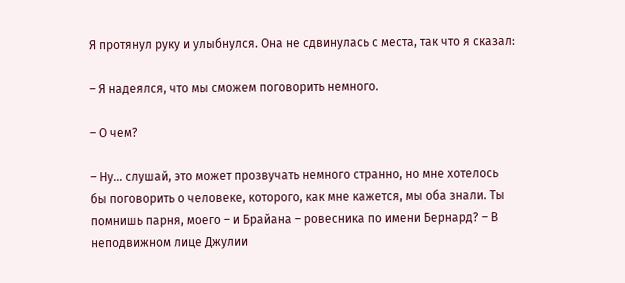Я протянул руку и улыбнулся. Она не сдвинулась с места, так что я сказал:

– Я надеялся, что мы сможем поговорить немного.

– О чем?

– Ну… слушай, это может прозвучать немного странно, но мне хотелось бы поговорить о человеке, которого, как мне кажется, мы оба знали. Ты помнишь парня, моего – и Брайана – ровесника по имени Бернард? – В неподвижном лице Джулии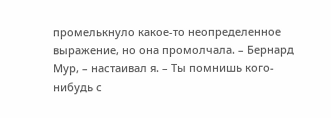промелькнуло какое-то неопределенное выражение, но она промолчала. – Бернард Мур, – настаивал я. – Ты помнишь кого-нибудь с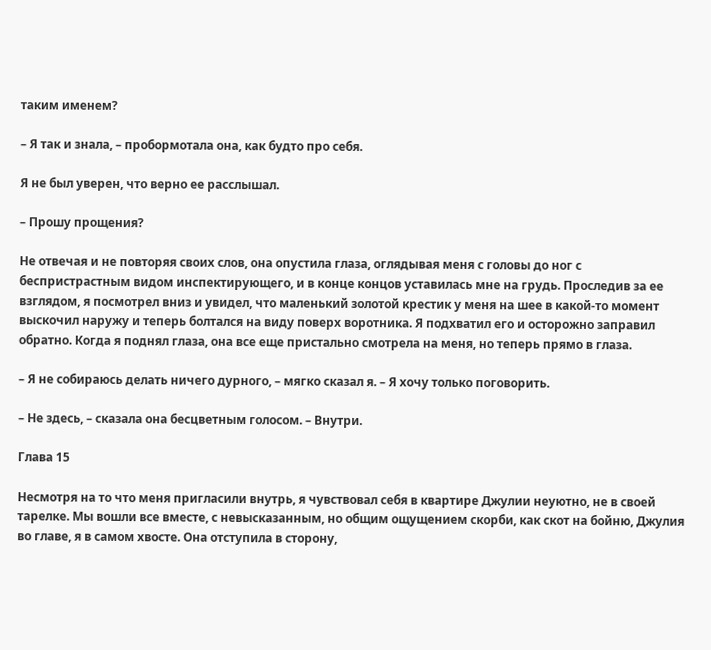таким именем?

– Я так и знала, – пробормотала она, как будто про себя.

Я не был уверен, что верно ее расслышал.

– Прошу прощения?

Не отвечая и не повторяя своих слов, она опустила глаза, оглядывая меня с головы до ног с беспристрастным видом инспектирующего, и в конце концов уставилась мне на грудь. Проследив за ее взглядом, я посмотрел вниз и увидел, что маленький золотой крестик у меня на шее в какой-то момент выскочил наружу и теперь болтался на виду поверх воротника. Я подхватил его и осторожно заправил обратно. Когда я поднял глаза, она все еще пристально смотрела на меня, но теперь прямо в глаза.

– Я не собираюсь делать ничего дурного, – мягко сказал я. – Я хочу только поговорить.

– Не здесь, – сказала она бесцветным голосом. – Внутри.

Глава 15

Несмотря на то что меня пригласили внутрь, я чувствовал себя в квартире Джулии неуютно, не в своей тарелке. Мы вошли все вместе, с невысказанным, но общим ощущением скорби, как скот на бойню, Джулия во главе, я в самом хвосте. Она отступила в сторону,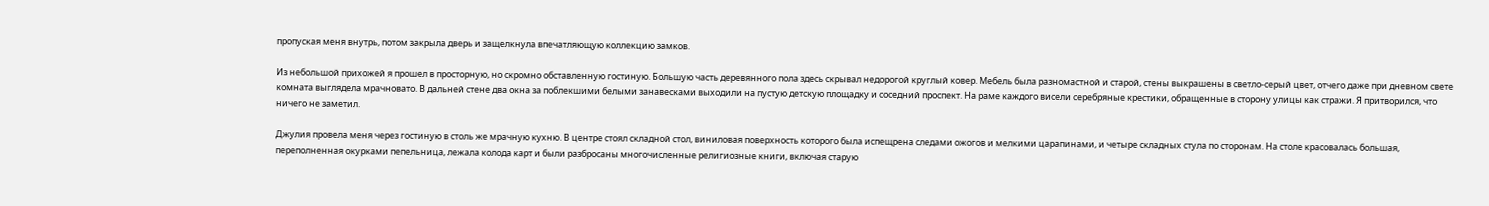пропуская меня внутрь, потом закрыла дверь и защелкнула впечатляющую коллекцию замков.

Из небольшой прихожей я прошел в просторную, но скромно обставленную гостиную. Большую часть деревянного пола здесь скрывал недорогой круглый ковер. Мебель была разномастной и старой, стены выкрашены в светло-серый цвет, отчего даже при дневном свете комната выглядела мрачновато. В дальней стене два окна за поблекшими белыми занавесками выходили на пустую детскую площадку и соседний проспект. На раме каждого висели серебряные крестики, обращенные в сторону улицы как стражи. Я притворился, что ничего не заметил.

Джулия провела меня через гостиную в столь же мрачную кухню. В центре стоял складной стол, виниловая поверхность которого была испещрена следами ожогов и мелкими царапинами, и четыре складных стула по сторонам. На столе красовалась большая, переполненная окурками пепельница, лежала колода карт и были разбросаны многочисленные религиозные книги, включая старую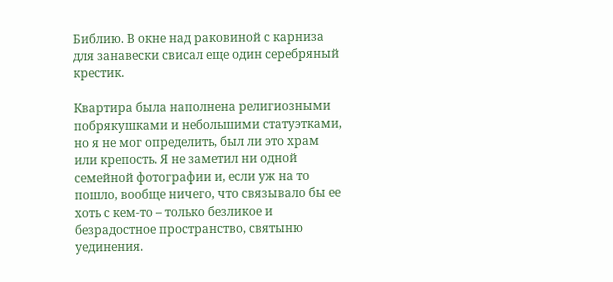Библию. В окне над раковиной с карниза для занавески свисал еще один серебряный крестик.

Квартира была наполнена религиозными побрякушками и небольшими статуэтками, но я не мог определить, был ли это храм или крепость. Я не заметил ни одной семейной фотографии и, если уж на то пошло, вообще ничего, что связывало бы ее хоть с кем-то – только безликое и безрадостное пространство, святыню уединения.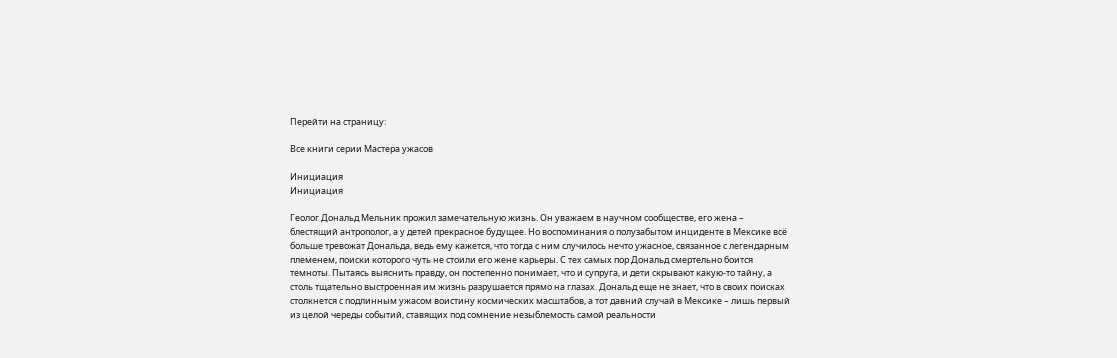Перейти на страницу:

Все книги серии Мастера ужасов

Инициация
Инициация

Геолог Дональд Мельник прожил замечательную жизнь. Он уважаем в научном сообществе, его жена – блестящий антрополог, а у детей прекрасное будущее. Но воспоминания о полузабытом инциденте в Мексике всё больше тревожат Дональда, ведь ему кажется, что тогда с ним случилось нечто ужасное, связанное с легендарным племенем, поиски которого чуть не стоили его жене карьеры. С тех самых пор Дональд смертельно боится темноты. Пытаясь выяснить правду, он постепенно понимает, что и супруга, и дети скрывают какую-то тайну, а столь тщательно выстроенная им жизнь разрушается прямо на глазах. Дональд еще не знает, что в своих поисках столкнется с подлинным ужасом воистину космических масштабов, а тот давний случай в Мексике – лишь первый из целой череды событий, ставящих под сомнение незыблемость самой реальности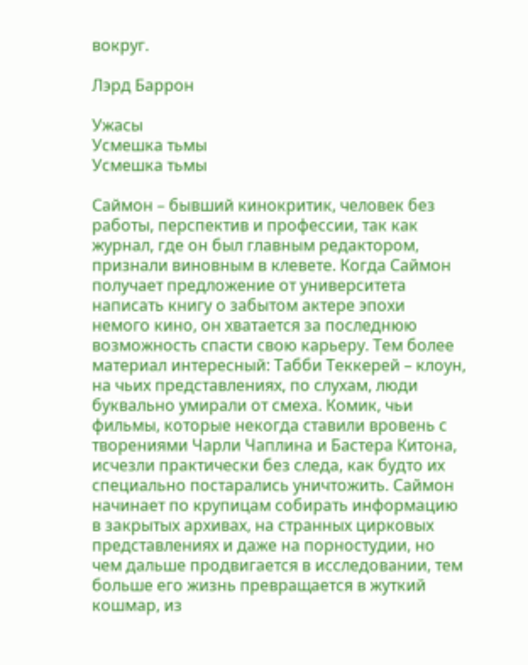вокруг.

Лэрд Баррон

Ужасы
Усмешка тьмы
Усмешка тьмы

Саймон – бывший кинокритик, человек без работы, перспектив и профессии, так как журнал, где он был главным редактором, признали виновным в клевете. Когда Саймон получает предложение от университета написать книгу о забытом актере эпохи немого кино, он хватается за последнюю возможность спасти свою карьеру. Тем более материал интересный: Табби Теккерей – клоун, на чьих представлениях, по слухам, люди буквально умирали от смеха. Комик, чьи фильмы, которые некогда ставили вровень с творениями Чарли Чаплина и Бастера Китона, исчезли практически без следа, как будто их специально постарались уничтожить. Саймон начинает по крупицам собирать информацию в закрытых архивах, на странных цирковых представлениях и даже на порностудии, но чем дальше продвигается в исследовании, тем больше его жизнь превращается в жуткий кошмар, из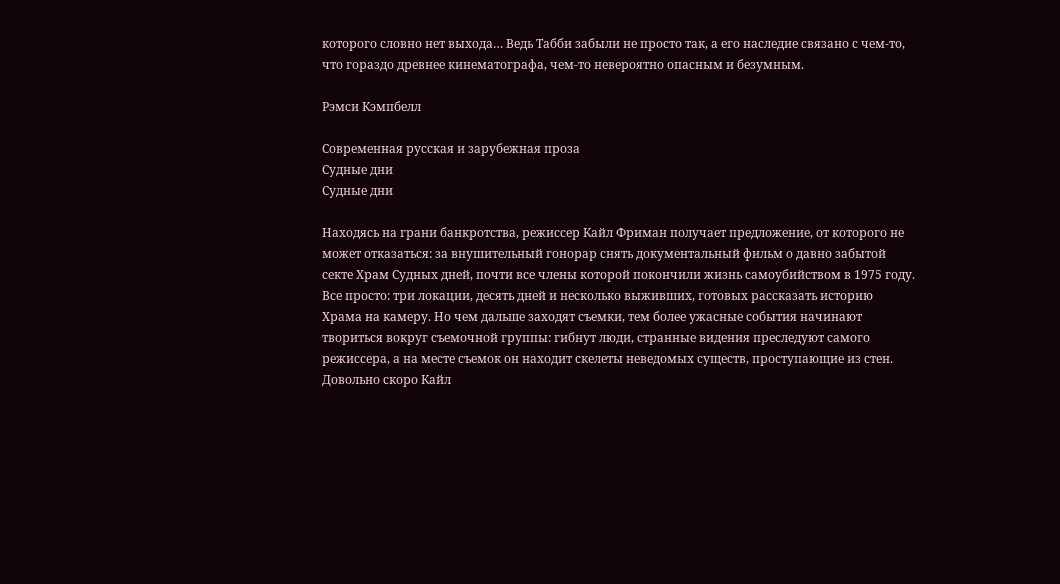которого словно нет выхода… Ведь Табби забыли не просто так, а его наследие связано с чем-то, что гораздо древнее кинематографа, чем-то невероятно опасным и безумным.

Рэмси Кэмпбелл

Современная русская и зарубежная проза
Судные дни
Судные дни

Находясь на грани банкротства, режиссер Кайл Фриман получает предложение, от которого не может отказаться: за внушительный гонорар снять документальный фильм о давно забытой секте Храм Судных дней, почти все члены которой покончили жизнь самоубийством в 1975 году. Все просто: три локации, десять дней и несколько выживших, готовых рассказать историю Храма на камеру. Но чем дальше заходят съемки, тем более ужасные события начинают твориться вокруг съемочной группы: гибнут люди, странные видения преследуют самого режиссера, а на месте съемок он находит скелеты неведомых существ, проступающие из стен. Довольно скоро Кайл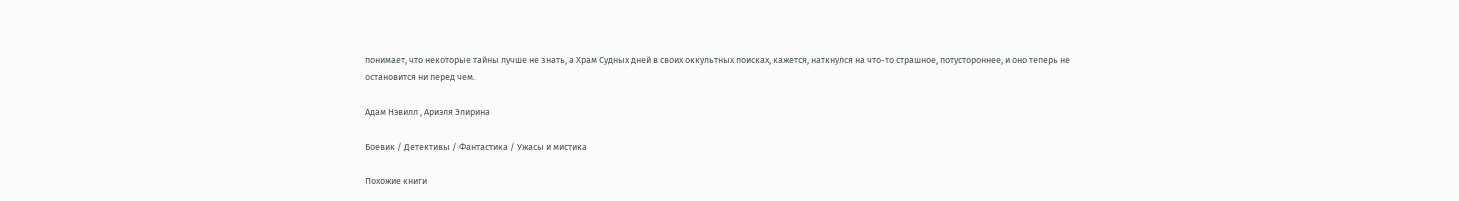понимает, что некоторые тайны лучше не знать, а Храм Судных дней в своих оккультных поисках, кажется, наткнулся на что-то страшное, потустороннее, и оно теперь не остановится ни перед чем.

Адам Нэвилл , Ариэля Элирина

Боевик / Детективы / Фантастика / Ужасы и мистика

Похожие книги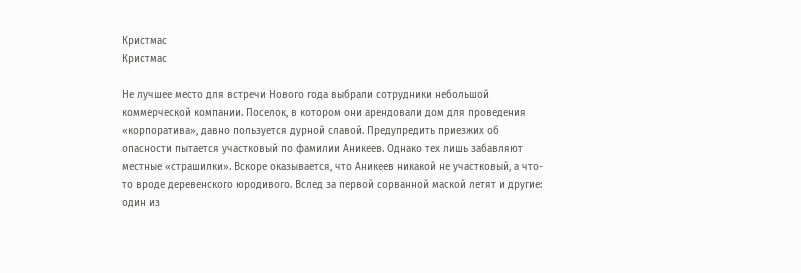Кристмас
Кристмас

Не лучшее место для встречи Нового года выбрали сотрудники небольшой коммерческой компании. Поселок, в котором они арендовали дом для проведения «корпоратива», давно пользуется дурной славой. Предупредить приезжих об опасности пытается участковый по фамилии Аникеев. Однако тех лишь забавляют местные «страшилки». Вскоре оказывается, что Аникеев никакой не участковый, а что-то вроде деревенского юродивого. Вслед за первой сорванной маской летят и другие: один из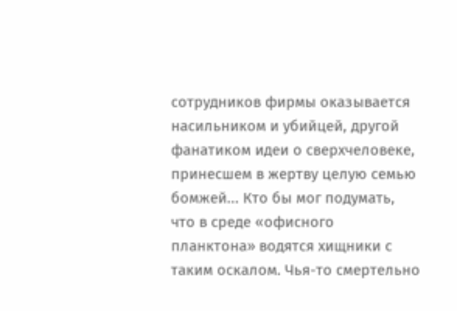сотрудников фирмы оказывается насильником и убийцей, другой фанатиком идеи о сверхчеловеке, принесшем в жертву целую семью бомжей... Кто бы мог подумать, что в среде «офисного планктона» водятся хищники с таким оскалом. Чья-то смертельно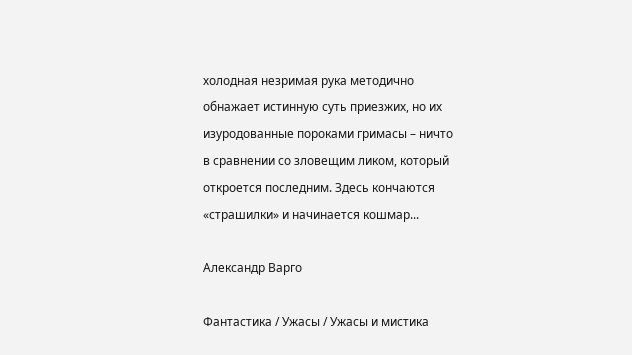холодная незримая рука методично обнажает истинную суть приезжих, но их изуродованные пороками гримасы – ничто в сравнении со зловещим ликом, который откроется последним. Здесь кончаются «страшилки» и начинается кошмар...

Александр Варго

Фантастика / Ужасы / Ужасы и мистика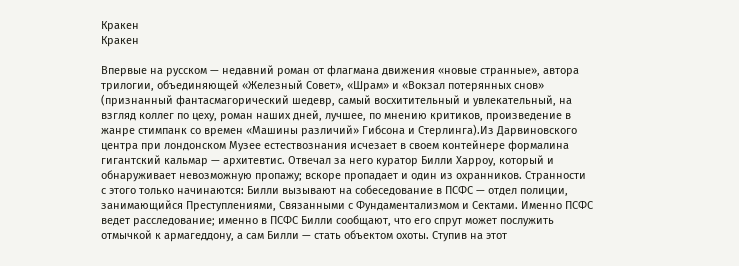Кракен
Кракен

Впервые на русском — недавний роман от флагмана движения «новые странные», автора трилогии, объединяющей «Железный Совет», «Шрам» и «Вокзал потерянных снов» (признанный фантасмагорический шедевр, самый восхитительный и увлекательный, на взгляд коллег по цеху, роман наших дней, лучшее, по мнению критиков, произведение в жанре стимпанк со времен «Машины различий» Гибсона и Стерлинга).Из Дарвиновского центра при лондонском Музее естествознания исчезает в своем контейнере формалина гигантский кальмар — архитевтис. Отвечал за него куратор Билли Харроу, который и обнаруживает невозможную пропажу; вскоре пропадает и один из охранников. Странности с этого только начинаются: Билли вызывают на собеседование в ПСФС — отдел полиции, занимающийся Преступлениями, Связанными с Фундаментализмом и Сектами. Именно ПСФС ведет расследование; именно в ПСФС Билли сообщают, что его спрут может послужить отмычкой к армагеддону, а сам Билли — стать объектом охоты. Ступив на этот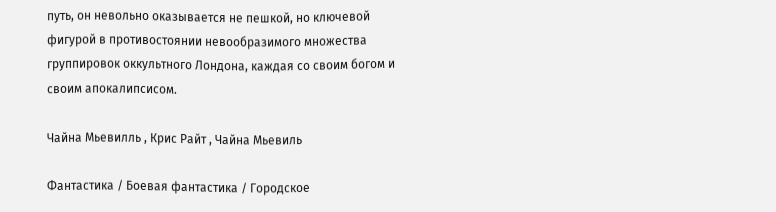путь, он невольно оказывается не пешкой, но ключевой фигурой в противостоянии невообразимого множества группировок оккультного Лондона, каждая со своим богом и своим апокалипсисом.

Чайна Мьевилль , Крис Райт , Чайна Мьевиль

Фантастика / Боевая фантастика / Городское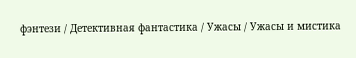фэнтези / Детективная фантастика / Ужасы / Ужасы и мистика